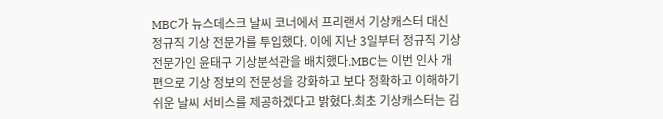MBC가 뉴스데스크 날씨 코너에서 프리랜서 기상캐스터 대신 정규직 기상 전문가를 투입했다. 이에 지난 3일부터 정규직 기상 전문가인 윤태구 기상분석관을 배치했다.MBC는 이번 인사 개편으로 기상 정보의 전문성을 강화하고 보다 정확하고 이해하기 쉬운 날씨 서비스를 제공하겠다고 밝혔다.최초 기상캐스터는 김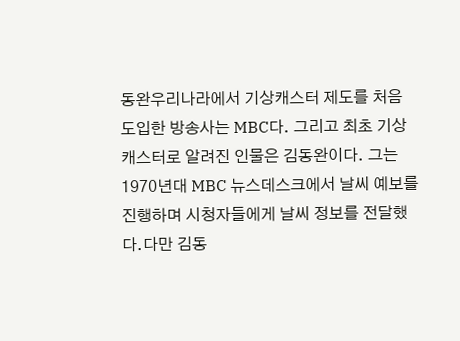동완우리나라에서 기상캐스터 제도를 처음 도입한 방송사는 MBC다. 그리고 최초 기상캐스터로 알려진 인물은 김동완이다. 그는 1970년대 MBC 뉴스데스크에서 날씨 예보를 진행하며 시청자들에게 날씨 정보를 전달했다.다만 김동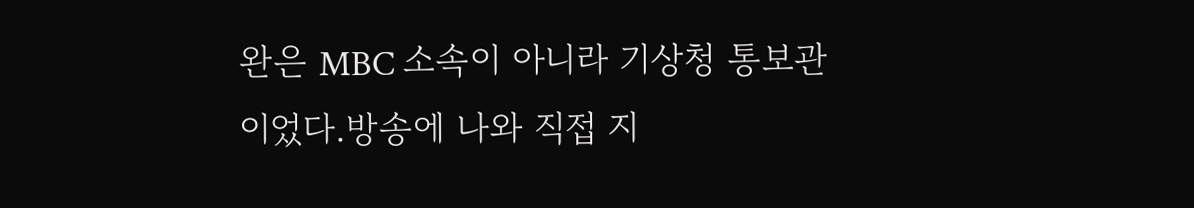완은 MBC 소속이 아니라 기상청 통보관이었다.방송에 나와 직접 지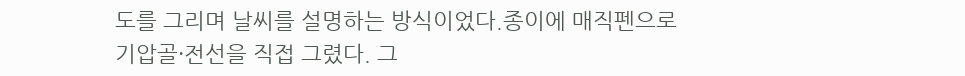도를 그리며 날씨를 설명하는 방식이었다.종이에 매직펜으로 기압골·전선을 직접 그렸다. 그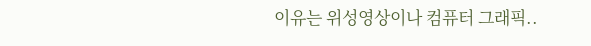이유는 위성영상이나 컴퓨터 그래픽..